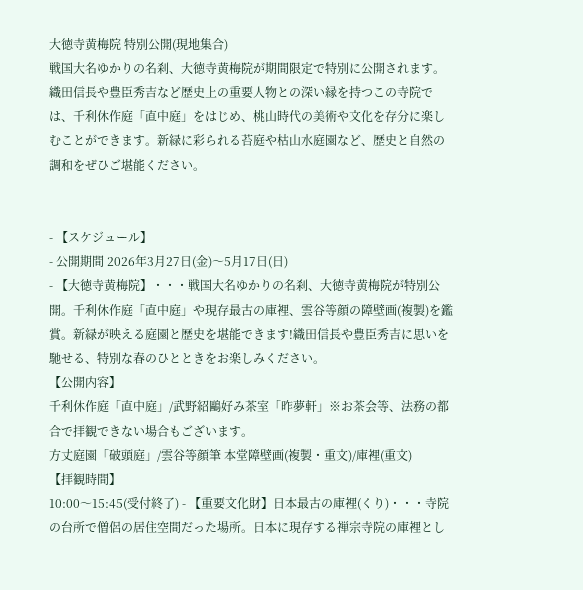大徳寺黄梅院 特別公開(現地集合)
戦国大名ゆかりの名刹、大徳寺黄梅院が期間限定で特別に公開されます。織田信長や豊臣秀吉など歴史上の重要人物との深い縁を持つこの寺院では、千利休作庭「直中庭」をはじめ、桃山時代の美術や文化を存分に楽しむことができます。新緑に彩られる苔庭や枯山水庭園など、歴史と自然の調和をぜひご堪能ください。


- 【スケジュール】
- 公開期間 2026年3月27日(金)〜5月17日(日)
- 【大徳寺黄梅院】・・・戦国大名ゆかりの名刹、大徳寺黄梅院が特別公開。千利休作庭「直中庭」や現存最古の庫裡、雲谷等顔の障壁画(複製)を鑑賞。新緑が映える庭園と歴史を堪能できます!織田信長や豊臣秀吉に思いを馳せる、特別な春のひとときをお楽しみください。
【公開内容】
千利休作庭「直中庭」/武野紹鷗好み茶室「昨夢軒」※お茶会等、法務の都合で拝観できない場合もございます。
方丈庭園「破頭庭」/雲谷等顔筆 本堂障壁画(複製・重文)/庫裡(重文)
【拝観時間】
10:00〜15:45(受付終了) - 【重要文化財】日本最古の庫裡(くり)・・・寺院の台所で僧侶の居住空間だった場所。日本に現存する禅宗寺院の庫裡とし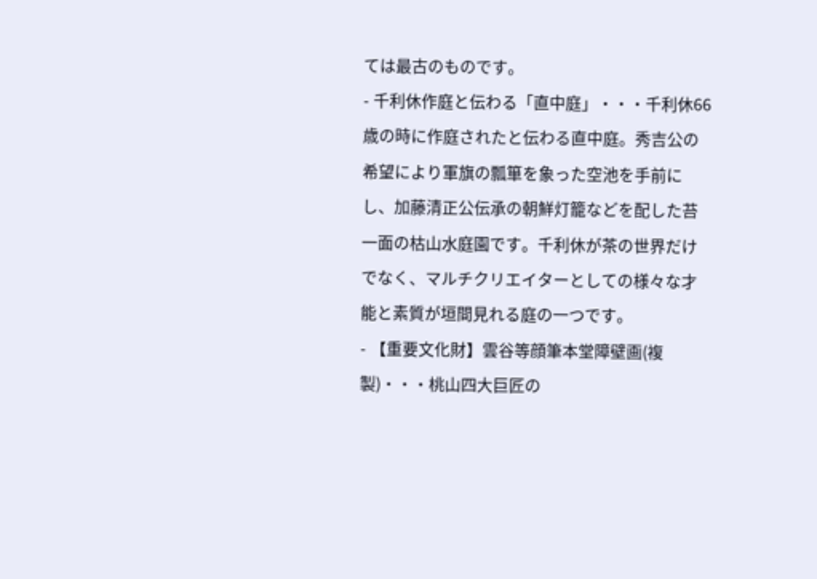ては最古のものです。
- 千利休作庭と伝わる「直中庭」・・・千利休66歳の時に作庭されたと伝わる直中庭。秀吉公の希望により軍旗の瓢箪を象った空池を手前にし、加藤清正公伝承の朝鮮灯籠などを配した苔一面の枯山水庭園です。千利休が茶の世界だけでなく、マルチクリエイターとしての様々な才能と素質が垣間見れる庭の一つです。
- 【重要文化財】雲谷等顔筆本堂障壁画(複製)・・・桃山四大巨匠の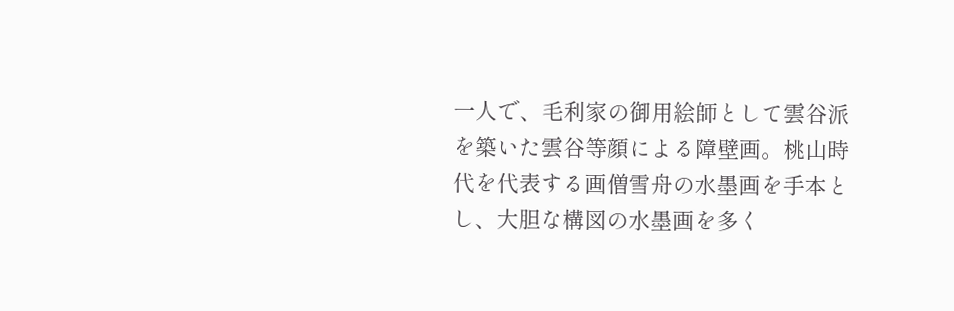一人で、毛利家の御用絵師として雲谷派を築いた雲谷等顔による障壁画。桃山時代を代表する画僧雪舟の水墨画を手本とし、大胆な構図の水墨画を多く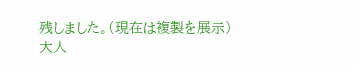残しました。(現在は複製を展示)
大人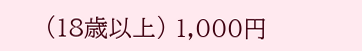(18歳以上) 1,000円